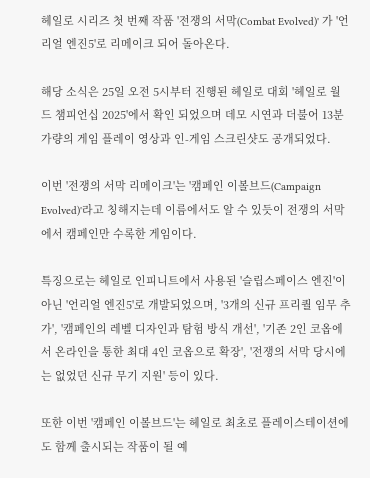헤일로 시리즈 첫 번째 작품 '전쟁의 서막(Combat Evolved)' 가 '언리얼 엔진5'로 리메이크 되어 돌아온다.

해당 소식은 25일 오전 5시부터 진행된 헤일로 대회 '헤일로 월드 챔피언십 2025'에서 확인 되었으며 데모 시연과 더불어 13분 가량의 게임 플레이 영상과 인-게임 스크린샷도 공개되었다.

이번 '전쟁의 서막 리메이크'는 '캠페인 이볼브드(Campaign Evolved)'라고 칭해지는데 이름에서도 알 수 있듯이 전쟁의 서막에서 캠페인만 수록한 게임이다.

특징으로는 헤일로 인피니트에서 사용된 '슬립스페이스 엔진'이 아닌 '언리얼 엔진5'로 개발되었으며, '3개의 신규 프리퀄 임무 추가', '캠페인의 레벨 디자인과 탐험 방식 개선', '기존 2인 코옵에서 온라인을 통한 최대 4인 코옵으로 확장', '전쟁의 서막 당시에는 없었던 신규 무기 지원' 등이 있다.

또한 이번 '캠페인 이볼브드'는 헤일로 최초로 플레이스테이션에도 함께 출시되는 작품이 될 예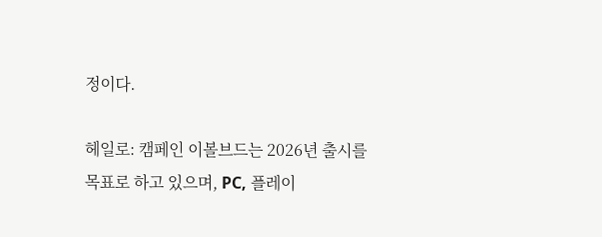정이다.

헤일로: 캠페인 이볼브드는 2026년 출시를 목표로 하고 있으며, PC, 플레이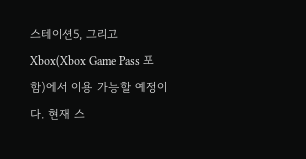스테이션5, 그리고 Xbox(Xbox Game Pass 포함)에서 이용 가능할 예정이다. 현재 스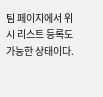팀 페이지에서 위시 리스트 등록도 가능한 상태이다.